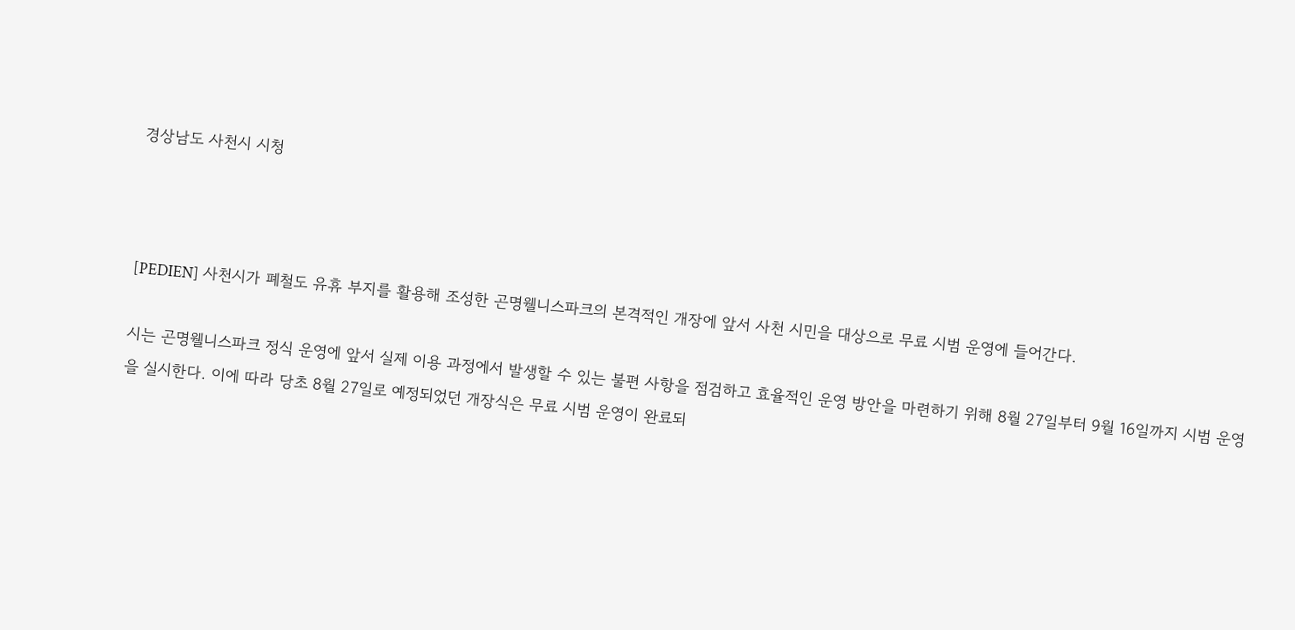경상남도 사천시 시청



[PEDIEN] 사천시가 폐철도 유휴 부지를 활용해 조성한 곤명웰니스파크의 본격적인 개장에 앞서 사천 시민을 대상으로 무료 시범 운영에 들어간다.

시는 곤명웰니스파크 정식 운영에 앞서 실제 이용 과정에서 발생할 수 있는 불편 사항을 점검하고 효율적인 운영 방안을 마련하기 위해 8월 27일부터 9월 16일까지 시범 운영을 실시한다. 이에 따라 당초 8월 27일로 예정되었던 개장식은 무료 시범 운영이 완료되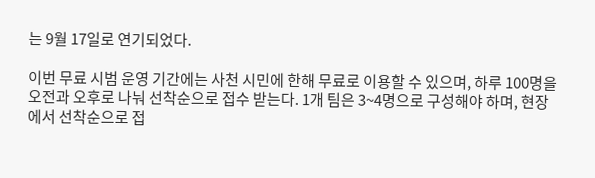는 9월 17일로 연기되었다.

이번 무료 시범 운영 기간에는 사천 시민에 한해 무료로 이용할 수 있으며, 하루 100명을 오전과 오후로 나눠 선착순으로 접수 받는다. 1개 팀은 3~4명으로 구성해야 하며, 현장에서 선착순으로 접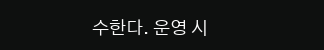수한다. 운영 시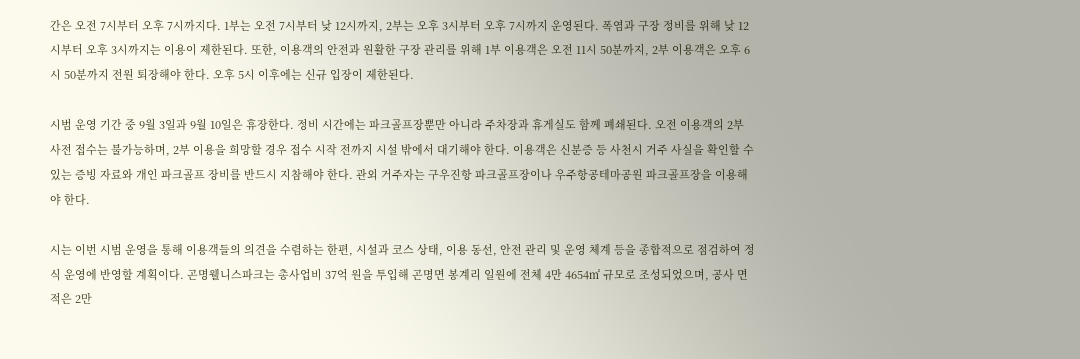간은 오전 7시부터 오후 7시까지다. 1부는 오전 7시부터 낮 12시까지, 2부는 오후 3시부터 오후 7시까지 운영된다. 폭염과 구장 정비를 위해 낮 12시부터 오후 3시까지는 이용이 제한된다. 또한, 이용객의 안전과 원활한 구장 관리를 위해 1부 이용객은 오전 11시 50분까지, 2부 이용객은 오후 6시 50분까지 전원 퇴장해야 한다. 오후 5시 이후에는 신규 입장이 제한된다.

시범 운영 기간 중 9월 3일과 9월 10일은 휴장한다. 정비 시간에는 파크골프장뿐만 아니라 주차장과 휴게실도 함께 폐쇄된다. 오전 이용객의 2부 사전 접수는 불가능하며, 2부 이용을 희망할 경우 접수 시작 전까지 시설 밖에서 대기해야 한다. 이용객은 신분증 등 사천시 거주 사실을 확인할 수 있는 증빙 자료와 개인 파크골프 장비를 반드시 지참해야 한다. 관외 거주자는 구우진항 파크골프장이나 우주항공테마공원 파크골프장을 이용해야 한다.

시는 이번 시범 운영을 통해 이용객들의 의견을 수렴하는 한편, 시설과 코스 상태, 이용 동선, 안전 관리 및 운영 체계 등을 종합적으로 점검하여 정식 운영에 반영할 계획이다. 곤명웰니스파크는 총사업비 37억 원을 투입해 곤명면 봉계리 일원에 전체 4만 4654㎡ 규모로 조성되었으며, 공사 면적은 2만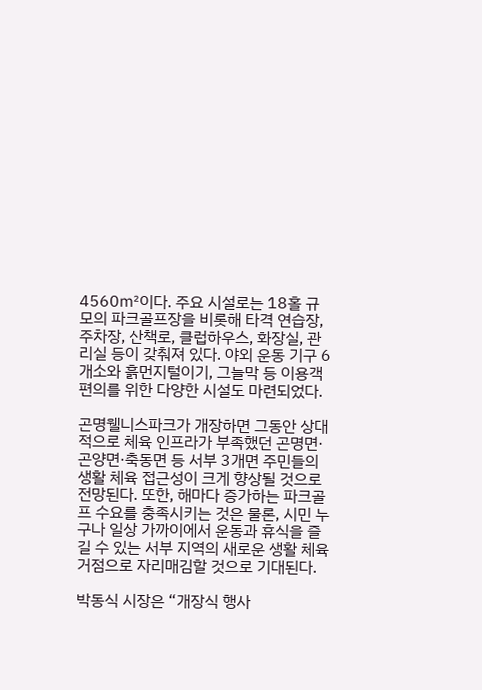4560㎡이다. 주요 시설로는 18홀 규모의 파크골프장을 비롯해 타격 연습장, 주차장, 산책로, 클럽하우스, 화장실, 관리실 등이 갖춰져 있다. 야외 운동 기구 6개소와 흙먼지털이기, 그늘막 등 이용객 편의를 위한 다양한 시설도 마련되었다.

곤명웰니스파크가 개장하면 그동안 상대적으로 체육 인프라가 부족했던 곤명면·곤양면·축동면 등 서부 3개면 주민들의 생활 체육 접근성이 크게 향상될 것으로 전망된다. 또한, 해마다 증가하는 파크골프 수요를 충족시키는 것은 물론, 시민 누구나 일상 가까이에서 운동과 휴식을 즐길 수 있는 서부 지역의 새로운 생활 체육 거점으로 자리매김할 것으로 기대된다.

박동식 시장은 “개장식 행사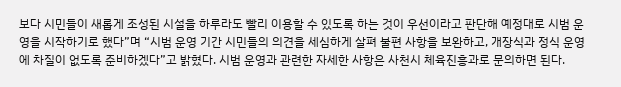보다 시민들이 새롭게 조성된 시설을 하루라도 빨리 이용할 수 있도록 하는 것이 우선이라고 판단해 예정대로 시범 운영을 시작하기로 했다”며 “시범 운영 기간 시민들의 의견을 세심하게 살펴 불편 사항을 보완하고, 개장식과 정식 운영에 차질이 없도록 준비하겠다”고 밝혔다. 시범 운영과 관련한 자세한 사항은 사천시 체육진흥과로 문의하면 된다.